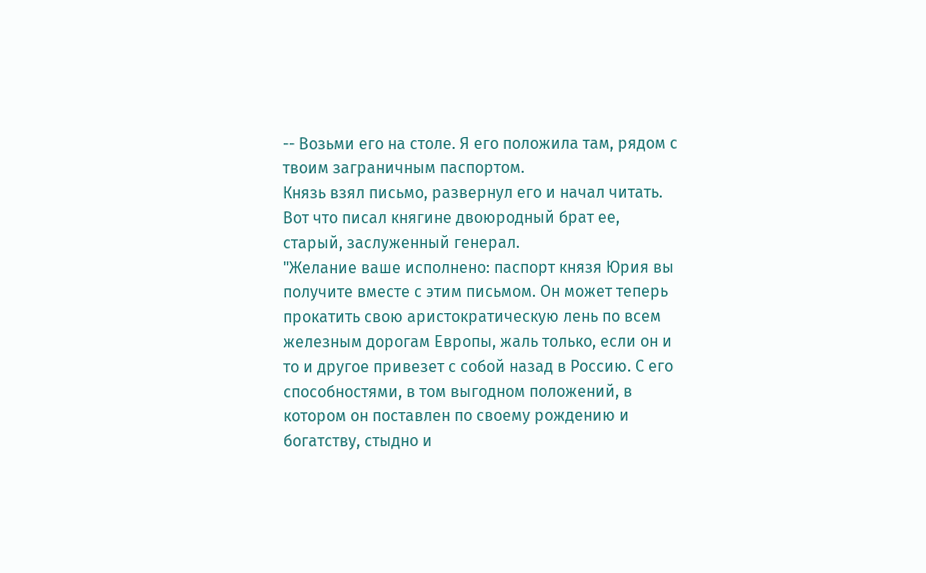-- Возьми его на столе. Я его положила там, рядом с твоим заграничным паспортом.
Князь взял письмо, развернул его и начал читать. Вот что писал княгине двоюродный брат ее, старый, заслуженный генерал.
"Желание ваше исполнено: паспорт князя Юрия вы получите вместе с этим письмом. Он может теперь прокатить свою аристократическую лень по всем железным дорогам Европы, жаль только, если он и то и другое привезет с собой назад в Россию. С его способностями, в том выгодном положений, в котором он поставлен по своему рождению и богатству, стыдно и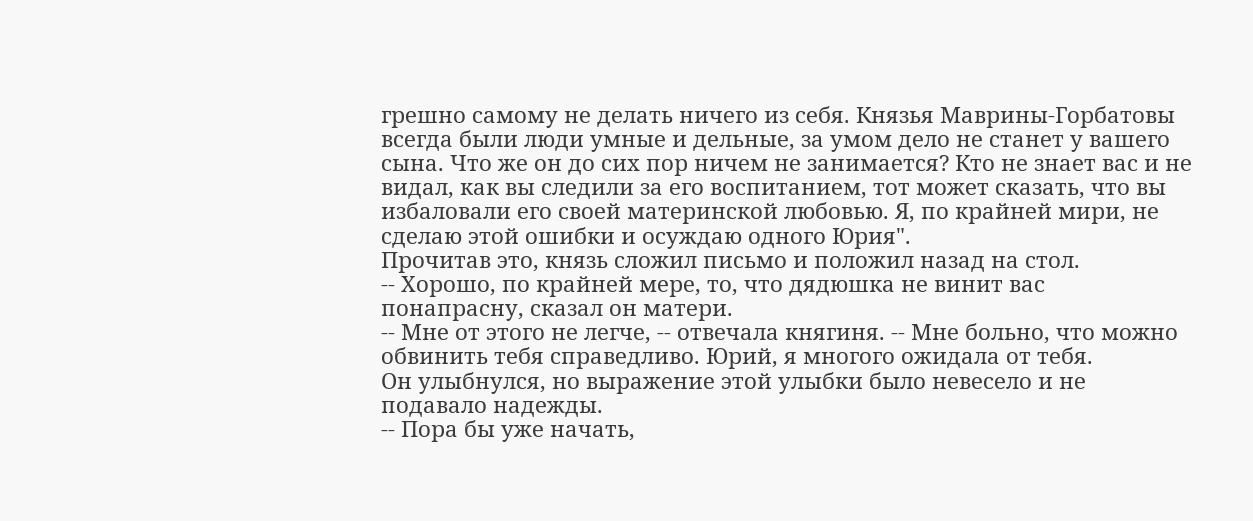грешно самому не делать ничего из себя. Князья Маврины-Горбатовы всегда были люди умные и дельные, за умом дело не станет у вашего сына. Что же он до сих пор ничем не занимается? Кто не знает вас и не видал, как вы следили за его воспитанием, тот может сказать, что вы избаловали его своей материнской любовью. Я, по крайней мири, не сделаю этой ошибки и осуждаю одного Юрия".
Прочитав это, князь сложил письмо и положил назад на стол.
-- Хорошо, по крайней мере, то, что дядюшка не винит вас понапрасну, сказал он матери.
-- Мне от этого не легче, -- отвечала княгиня. -- Мне больно, что можно обвинить тебя справедливо. Юрий, я многого ожидала от тебя.
Он улыбнулся, но выражение этой улыбки было невесело и не подавало надежды.
-- Пора бы уже начать,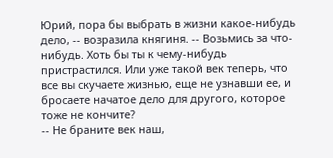Юрий, пора бы выбрать в жизни какое-нибудь дело, -- возразила княгиня. -- Возьмись за что-нибудь. Хоть бы ты к чему-нибудь пристрастился. Или уже такой век теперь, что все вы скучаете жизнью, еще не узнавши ее, и бросаете начатое дело для другого, которое тоже не кончите?
-- Не браните век наш,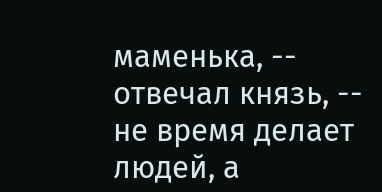маменька, -- отвечал князь, -- не время делает людей, а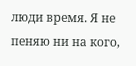люди время. Я не пеняю ни на кого,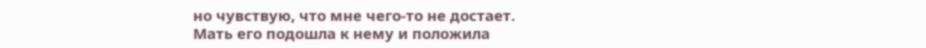но чувствую, что мне чего-то не достает.
Мать его подошла к нему и положила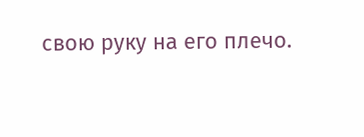свою руку на его плечо.